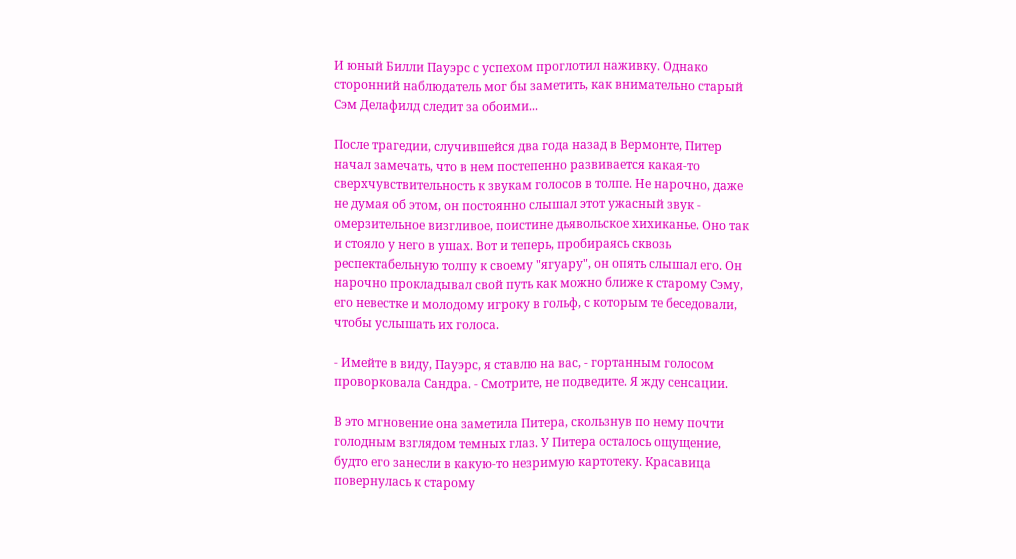И юный Билли Пауэрс с успехом проглотил наживку. Однако сторонний наблюдатель мог бы заметить, как внимательно старый Сэм Делафилд следит за обоими...

После трагедии, случившейся два года назад в Вермонте, Питер начал замечать, что в нем постепенно развивается какая-то сверхчувствительность к звукам голосов в толпе. Не нарочно, даже не думая об этом, он постоянно слышал этот ужасный звук - омерзительное визгливое, поистине дьявольское хихиканье. Оно так и стояло у него в ушах. Вот и теперь, пробираясь сквозь респектабельную толпу к своему "ягуару", он опять слышал его. Он нарочно прокладывал свой путь как можно ближе к старому Сэму, его невестке и молодому игроку в гольф, с которым те беседовали, чтобы услышать их голоса.

- Имейте в виду, Пауэрс, я ставлю на вас, - гортанным голосом проворковала Сандра. - Смотрите, не подведите. Я жду сенсации.

В это мгновение она заметила Питера, скользнув по нему почти голодным взглядом темных глаз. У Питера осталось ощущение, будто его занесли в какую-то незримую картотеку. Красавица повернулась к старому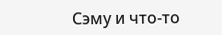Сэму и что-то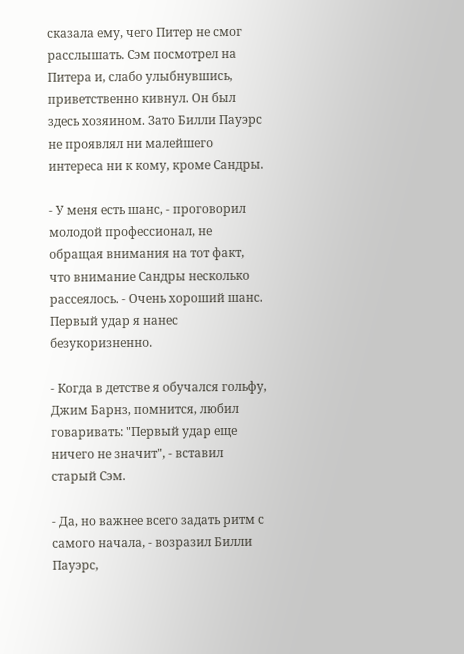сказала ему, чего Питер не смог расслышать. Сэм посмотрел на Питера и, слабо улыбнувшись, приветственно кивнул. Он был здесь хозяином. Зато Билли Пауэрс не проявлял ни малейшего интереса ни к кому, кроме Сандры.

- У меня есть шанс, - проговорил молодой профессионал, не обращая внимания на тот факт, что внимание Сандры несколько рассеялось. - Очень хороший шанс. Первый удар я нанес безукоризненно.

- Когда в детстве я обучался гольфу, Джим Барнз, помнится, любил говаривать: "Первый удар еще ничего не значит", - вставил старый Сэм.

- Да, но важнее всего задать ритм с самого начала, - возразил Билли Пауэрс,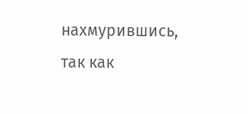нахмурившись, так как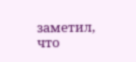заметил, что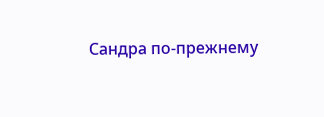Сандра по-прежнему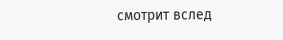смотрит вслед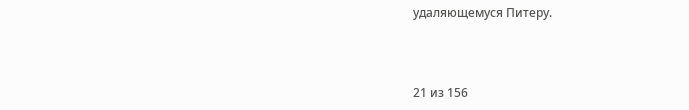удаляющемуся Питеру.



21 из 156